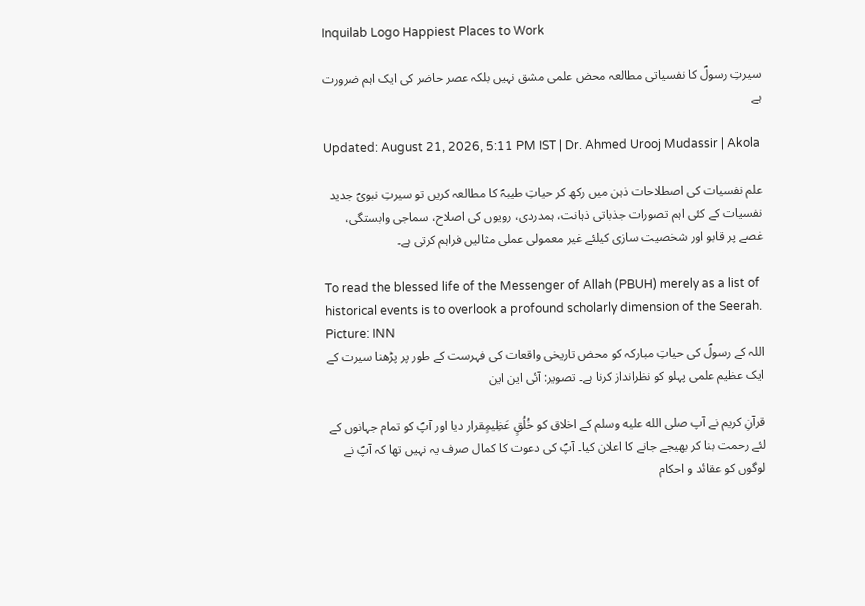Inquilab Logo Happiest Places to Work

سیرتِ رسولؐ کا نفسیاتی مطالعہ محض علمی مشق نہیں بلکہ عصر حاضر کی ایک اہم ضرورت ہے

Updated: August 21, 2026, 5:11 PM IST | Dr. Ahmed Urooj Mudassir | Akola

علم نفسیات کی اصطلاحات ذہن میں رکھ کر حیاتِ طیبہؐ کا مطالعہ کریں تو سیرتِ نبویؐ جدید نفسیات کے کئی اہم تصورات جذباتی ذہانت، ہمدردی، رویوں کی اصلاح، سماجی وابستگی، غصے پر قابو اور شخصیت سازی کیلئے غیر معمولی عملی مثالیں فراہم کرتی ہے۔

To read the blessed life of the Messenger of Allah (PBUH) merely as a list of historical events is to overlook a profound scholarly dimension of the Seerah. Picture: INN
اللہ کے رسولؐ کی حیاتِ مبارکہ کو محض تاریخی واقعات کی فہرست کے طور پر پڑھنا سیرت کے ایک عظیم علمی پہلو کو نظرانداز کرنا ہے۔ تصویر: آئی این این

قرآنِ کریم نے آپ صلى الله عليه وسلم کے اخلاق کو خُلُقٍ عَظِیمٍقرار دیا اور آپؐ کو تمام جہانوں کے لئے رحمت بنا کر بھیجے جانے کا اعلان کیا۔ آپؐ کی دعوت کا کمال صرف یہ نہیں تھا کہ آپؐ نے لوگوں کو عقائد و احکام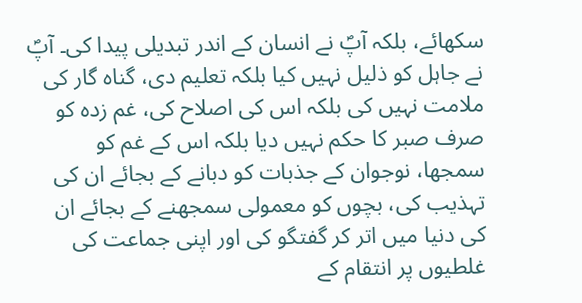سکھائے، بلکہ آپؐ نے انسان کے اندر تبدیلی پیدا کی۔ آپؐ نے جاہل کو ذلیل نہیں کیا بلکہ تعلیم دی، گناہ گار کی ملامت نہیں کی بلکہ اس کی اصلاح کی، غم زدہ کو صرف صبر کا حکم نہیں دیا بلکہ اس کے غم کو سمجھا، نوجوان کے جذبات کو دبانے کے بجائے ان کی تہذیب کی، بچوں کو معمولی سمجھنے کے بجائے ان کی دنیا میں اتر کر گفتگو کی اور اپنی جماعت کی غلطیوں پر انتقام کے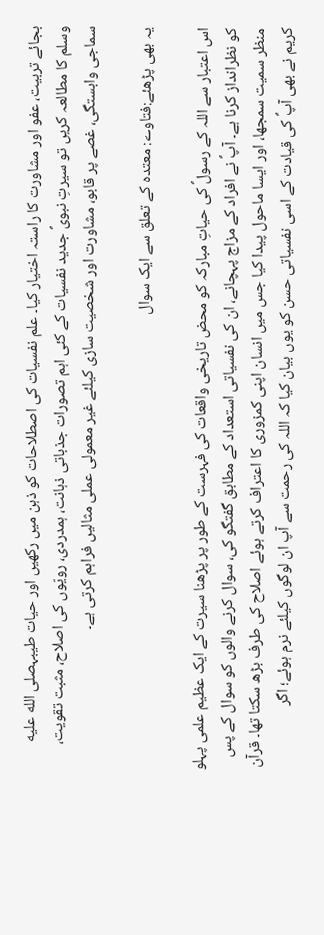بجائے تربیت، عفو اور مشاورت کا راستہ اختیار کیا۔ علم نفسیات کی اصطلاحات کو ذہن میں رکھیں اور حیات طیبہصلى الله عليه وسلم کا مطالعہ کریں تو سیرتِ نبویؐ جدید نفسیات کے کئی اہم تصورات جذباتی ذہانت، ہمدردی، رویّوں کی اصلاح، مثبت تقویت، سماجی وابستگی، غصے پر قابو، مشاورت اور شخصیت سازی کیلئے غیر معمولی عملی مثالیں فراہم کرتی ہے۔

یہ بھی پڑھئے:فتاوے: معتدہ کے تعلق سے ایک سوال

اس اعتبار سے اللہ کے رسولؐ کی حیاتِ مبارکہ کو محض تاریخی واقعات کی فہرست کے طور پر پڑھنا سیرت کے ایک عظیم علمی پہلو کو نظرانداز کرنا ہے۔ آپؐ نے افراد کے مزاج پہچانے، ان کی نفسیاتی استعداد کے مطابق گفتگو کی، سوال کرنے والوں کو سوال کے پس منظر سمیت سمجھا، اور ایسا ماحول پیدا کیا جس میں انسان اپنی کمزوری کا اعتراف کرتے ہوئے اصلاح کی طرف بڑھ سکتا تھا۔ قرآن کریم نے بھی آپؐ کی قیادت کے اسی نفسیاتی حسن کو یوں بیان کیا کہ اللہ کی رحمت سے آپ ان لوگوں کیلئے نرم ہوئے؛ اگر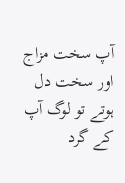آپ سخت مزاج اور سخت دل ہوتے تو لوگ آپ کے گرد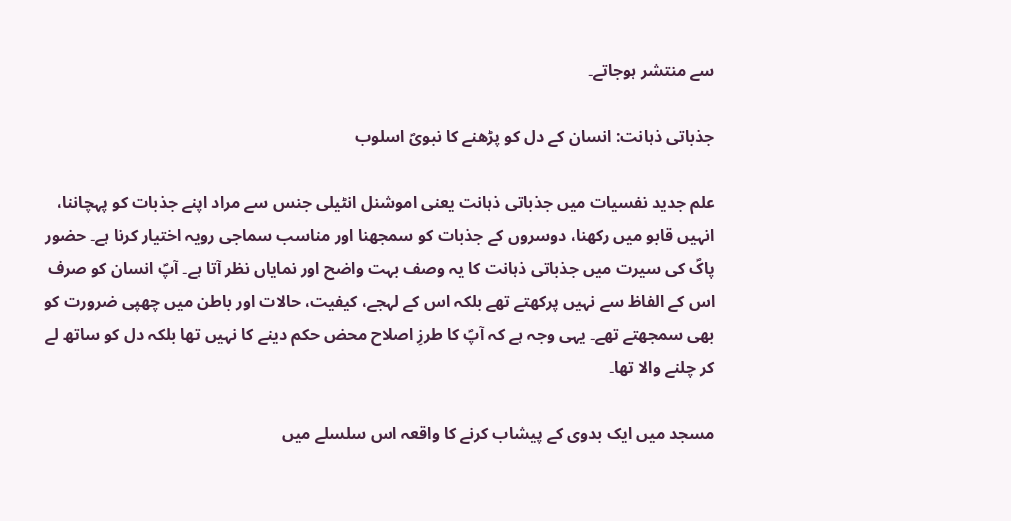سے منتشر ہوجاتے۔

جذباتی ذہانت: انسان کے دل کو پڑھنے کا نبویؐ اسلوب

علم جدید نفسیات میں جذباتی ذہانت یعنی اموشنل انٹیلی جنس سے مراد اپنے جذبات کو پہچاننا، انہیں قابو میں رکھنا، دوسروں کے جذبات کو سمجھنا اور مناسب سماجی رویہ اختیار کرنا ہے۔ حضور پاکؐ کی سیرت میں جذباتی ذہانت کا یہ وصف بہت واضح اور نمایاں نظر آتا ہے۔ آپؐ انسان کو صرف اس کے الفاظ سے نہیں پرکھتے تھے بلکہ اس کے لہجے، کیفیت، حالات اور باطن میں چھپی ضرورت کو بھی سمجھتے تھے۔ یہی وجہ ہے کہ آپؐ کا طرزِ اصلاح محض حکم دینے کا نہیں تھا بلکہ دل کو ساتھ لے کر چلنے والا تھا۔

مسجد میں ایک بدوی کے پیشاب کرنے کا واقعہ اس سلسلے میں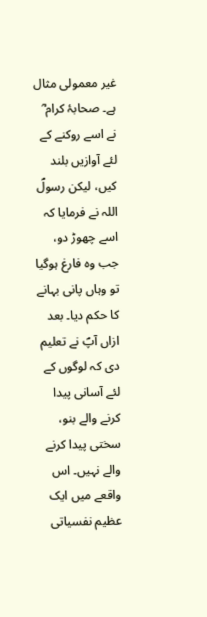غیر معمولی مثال ہے۔ صحابۂ کرام ؓ نے اسے روکنے کے لئے آوازیں بلند کیں، لیکن رسولؐ اللہ نے فرمایا کہ اسے چھوڑ دو، جب وہ فارغ ہوگیا تو وہاں پانی بہانے کا حکم دیا۔ بعد ازاں آپؐ نے تعلیم دی کہ لوگوں کے لئے آسانی پیدا کرنے والے بنو، سختی پیدا کرنے والے نہیں۔ اس واقعے میں ایک عظیم نفسیاتی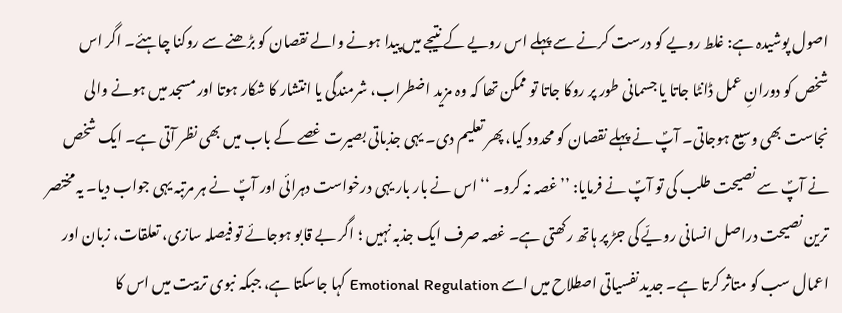اصول پوشیدہ ہے: غلط رویے کو درست کرنے سے پہلے اس رویے کے نتیجے میں پیدا ہونے والے نقصان کو بڑھنے سے روکنا چاہئے۔ اگر اس شخص کو دورانِ عمل ڈانٹا جاتا یا جسمانی طور پر روکا جاتا تو ممکن تھا کہ وہ مزید اضطراب، شرمندگی یا انتشار کا شکار ہوتا اور مسجد میں ہونے والی نجاست بھی وسیع ہوجاتی۔ آپؐ نے پہلے نقصان کو محدود کیا، پھر تعلیم دی۔ یہی جذباتی بصیرت غصے کے باب میں بھی نظر آتی ہے۔ ایک شخص نے آپؐ سے نصیحت طلب کی تو آپؐ نے فرمایا: ’’غصہ نہ کرو۔ ‘‘ اس نے بار بار یہی درخواست دہرائی اور آپؐ نے ہر مرتبہ یہی جواب دیا۔ یہ مختصر ترین نصیحت دراصل انسانی رویّے کی جڑ پر ہاتھ رکھتی ہے۔ غصہ صرف ایک جذبہ نہیں ؛ اگر بے قابو ہوجائے تو فیصلہ سازی، تعلقات، زبان اور اعمال سب کو متاثر کرتا ہے۔ جدید نفسیاتی اصطلاح میں اسے Emotional Regulation کہا جاسکتا ہے، جبکہ نبوی تربیت میں اس کا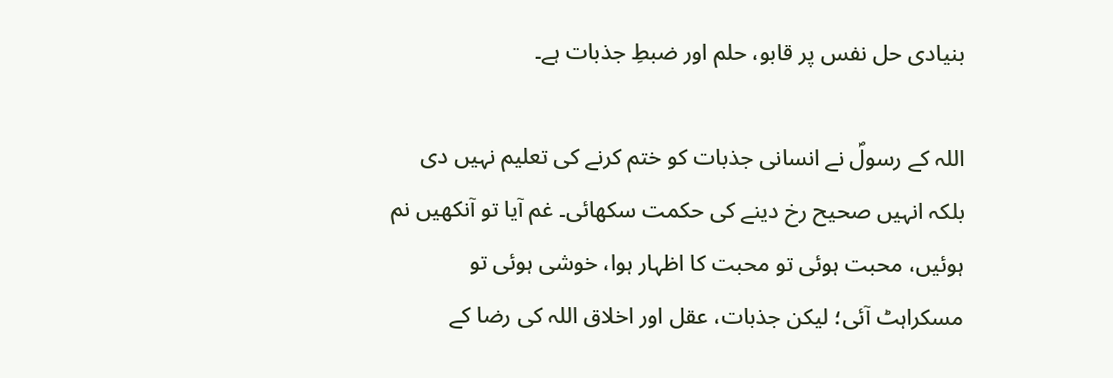بنیادی حل نفس پر قابو، حلم اور ضبطِ جذبات ہے۔

اللہ کے رسولؐ نے انسانی جذبات کو ختم کرنے کی تعلیم نہیں دی بلکہ انہیں صحیح رخ دینے کی حکمت سکھائی۔ غم آیا تو آنکھیں نم ہوئیں، محبت ہوئی تو محبت کا اظہار ہوا، خوشی ہوئی تو مسکراہٹ آئی؛ لیکن جذبات، عقل اور اخلاق اللہ کی رضا کے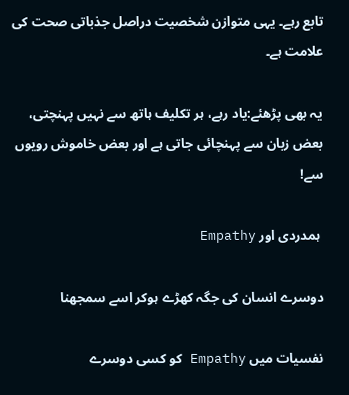تابع رہے۔ یہی متوازن شخصیت دراصل جذباتی صحت کی علامت ہے۔

یہ بھی پڑھئے:یاد رہے، ہر تکلیف ہاتھ سے نہیں پہنچتی، بعض زبان سے پہنچائی جاتی ہے اور بعض خاموش رویوں سے!

 ہمدردی اور Empathy

دوسرے انسان کی جگہ کھڑے ہوکر اسے سمجھنا

نفسیات میں Empathy کو کسی دوسرے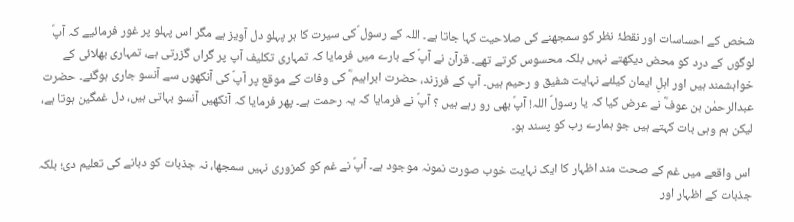شخص کے احساسات اور نقطۂ نظر کو سمجھنے کی صلاحیت کہا جاتا ہے۔ اللہ کے رسول ؐکی سیرت کا ہر پہلو دل آویز ہے مگر اس پہلو پر غور فرمائیے کہ آپؐ لوگوں کے درد کو محض دیکھتے نہیں بلکہ محسوس کرتے تھے۔ قرآن نے آپؐ کے بارے میں فرمایا کہ تمہاری تکلیف آپ پر گراں گزرتی ہے، تمہاری بھلائی کے خواہشمند ہیں اور اہلِ ایمان کیلئے نہایت شفیق و رحیم ہیں۔ آپ کے فرزند، حضرت ابراہیم ؓ کی وفات کے موقع پر آپؐ کی آنکھوں سے آنسو جاری ہوگئے۔ حضرت عبدالرحمٰن بن عوفؓ نے عرض کیا کہ یا رسولؐ اللہ! آپؐ بھی رو رہے ہیں ؟ آپؐ نے فرمایا کہ یہ رحمت ہے۔ پھر فرمایا کہ آنکھیں آنسو بہاتی ہیں، دل غمگین ہوتا ہے، لیکن ہم وہی بات کہتے ہیں جو ہمارے رب کو پسند ہو۔

 اس واقعے میں غم کے صحت مند اظہار کا ایک نہایت خوب صورت نمونہ موجود ہے۔ آپؐ نے غم کو کمزوری نہیں سمجھا، نہ جذبات کو دبانے کی تعلیم دی؛ بلکہ جذبات کے اظہار اور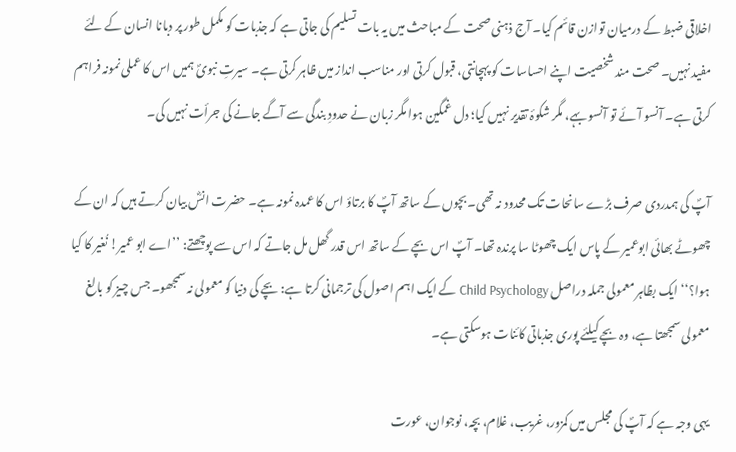اخلاقی ضبط کے درمیان توازن قائم کیا۔ آج ذہنی صحت کے مباحث میں یہ بات تسلیم کی جاتی ہے کہ جذبات کو مکمل طور پر دبانا انسان کے لئے مفید نہیں۔ صحت مند شخصیت اپنے احساسات کو پہچانتی، قبول کرتی اور مناسب انداز میں ظاہر کرتی ہے۔ سیرتِ نبویؐ ہمیں اس کا عملی نمونہ فراہم کرتی ہے۔ آنسو آئے تو آنسو بہے، مگر شکوۂ تقدیر نہیں کیا؛ دل غمگین ہوا مگر زبان نے حدودِ بندگی سے آگے جانے کی جرأت نہیں کی۔

آپؐ کی ہمدردی صرف بڑے سانحات تک محدود نہ تھی۔ بچوں کے ساتھ آپؐ کا برتاؤ اس کا عمدہ نمونہ ہے۔ حضرت انسؓ بیان کرتے ہیں کہ ان کے چھوٹے بھائی ابوعمیر کے پاس ایک چھوٹا سا پرندہ تھا۔ آپؐ اس بچے کے ساتھ اس قدر گھل مل جاتے کہ اس سے پوچھتے: ’’اے ابو عمیر! نُغیر کا کیا ہوا؟‘‘ ایک بظاہر معمولی جملہ دراصل Child Psychology کے ایک اہم اصول کی ترجمانی کرتا ہے: بچے کی دنیا کو معمولی نہ سمجھو۔ جس چیز کو بالغ معمولی سمجھتا ہے، وہ بچے کیلئے پوری جذباتی کائنات ہوسکتی ہے۔

یہی وجہ ہے کہ آپؐ کی مجلس میں کمزور، غریب، غلام، بچہ، نوجوان، عورت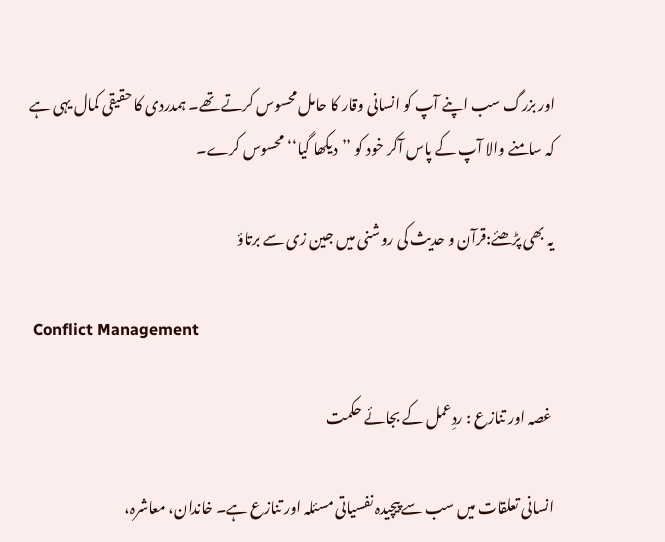اور بزرگ سب اپنے آپ کو انسانی وقار کا حامل محسوس کرتے تھے۔ ہمدردی کا حقیقی کمال یہی ہے کہ سامنے والا آپ کے پاس آکر خود کو ’’دیکھا گیا‘‘ محسوس کرے۔

یہ بھی پڑھئے:قرآن و حدیث کی روشنی میں جین زی سے برتاؤ

 Conflict Management

 غصہ اور تنازع : ردِعمل کے بجائے حکمت

انسانی تعلقات میں سب سے پیچیدہ نفسیاتی مسئلہ اور تنازع ہے۔ خاندان، معاشرہ،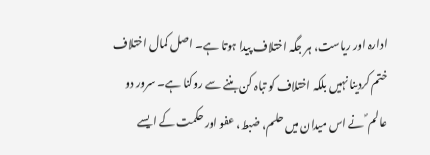ادارہ اور ریاست، ہر جگہ اختلاف پیدا ہوتا ہے۔ اصل کمال اختلاف ختم کردینا نہیں بلکہ اختلاف کو تباہ کن بننے سے روکنا ہے۔ سرور دو عالم ؐ نے اس میدان میں حلم، ضبط، عفو اور حکمت کے ایسے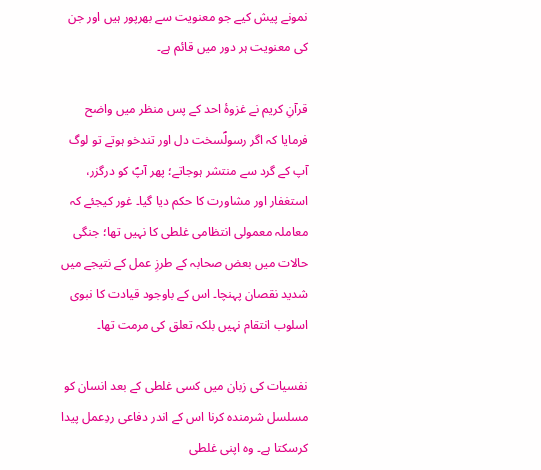نمونے پیش کیے جو معنویت سے بھرپور ہیں اور جن کی معنویت ہر دور میں قائم ہے۔

قرآنِ کریم نے غزوۂ احد کے پس منظر میں واضح فرمایا کہ اگر رسولؐسخت دل اور تندخو ہوتے تو لوگ آپ کے گرد سے منتشر ہوجاتے؛ پھر آپؐ کو درگزر، استغفار اور مشاورت کا حکم دیا گیا۔ غور کیجئے کہ معاملہ معمولی انتظامی غلطی کا نہیں تھا؛ جنگی حالات میں بعض صحابہ کے طرزِ عمل کے نتیجے میں شدید نقصان پہنچا۔ اس کے باوجود قیادت کا نبوی اسلوب انتقام نہیں بلکہ تعلق کی مرمت تھا۔

نفسیات کی زبان میں کسی غلطی کے بعد انسان کو مسلسل شرمندہ کرنا اس کے اندر دفاعی ردِعمل پیدا کرسکتا ہے۔ وہ اپنی غلطی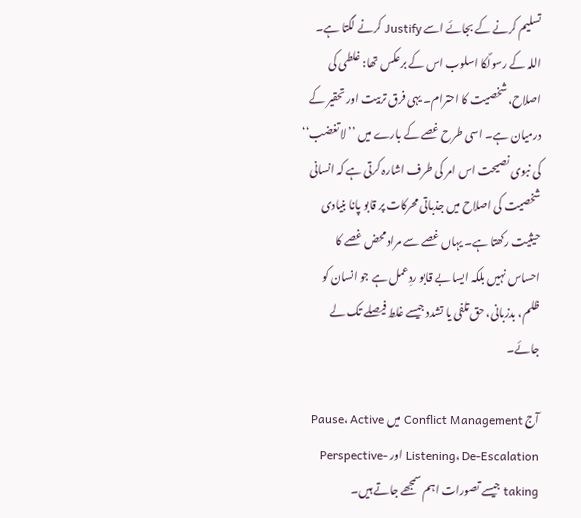تسلیم کرنے کے بجائے اسے Justify کرنے لگتا ہے۔ اللہ کے رسولؐکا اسلوب اس کے برعکس تھا: غلطی کی اصلاح، شخصیت کا احترام۔ یہی فرق تربیت اور تحقیر کے درمیان ہے۔ اسی طرح غصے کے بارے میں ’’لا تغضب‘‘ کی نبوی نصیحت اس امر کی طرف اشارہ کرتی ہے کہ انسانی شخصیت کی اصلاح میں جذباتی محرکات پر قابو پانا بنیادی حیثیت رکھتا ہے۔ یہاں غصے سے مراد محض غصے کا احساس نہیں بلکہ ایسا بے قابو ردِعمل ہے جو انسان کو ظلم، بدزبانی، حق تلفی یا تشدد جیسے غلط فیصلے تک لے جائے۔

آج Conflict Management میں Pause، Active Listening، De-Escalation اور Perspective-taking جیسے تصورات اہم سمجھے جاتے ہیں۔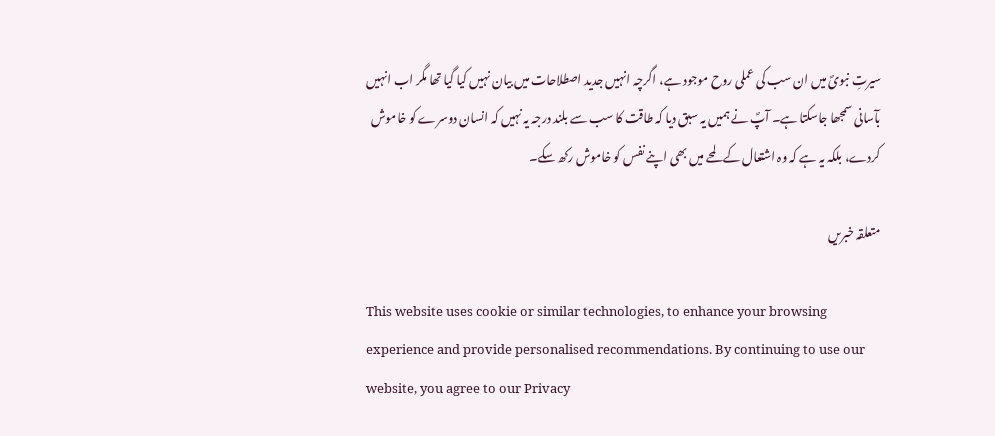سیرتِ نبویؐ میں ان سب کی عملی روح موجود ہے، اگرچہ انہیں جدید اصطلاحات میں بیان نہیں کیا گیا تھا مگر اب انہیں بآسانی سمجھا جاسکتا ہے۔ آپؐ نے ہمیں یہ سبق دیا کہ طاقت کا سب سے بلند درجہ یہ نہیں کہ انسان دوسرے کو خاموش کردے، بلکہ یہ ہے کہ وہ اشتعال کے لمحے میں بھی اپنے نفس کو خاموش رکھ سکے۔

متعلقہ خبریں

This website uses cookie or similar technologies, to enhance your browsing experience and provide personalised recommendations. By continuing to use our website, you agree to our Privacy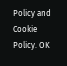Policy and Cookie Policy. OK